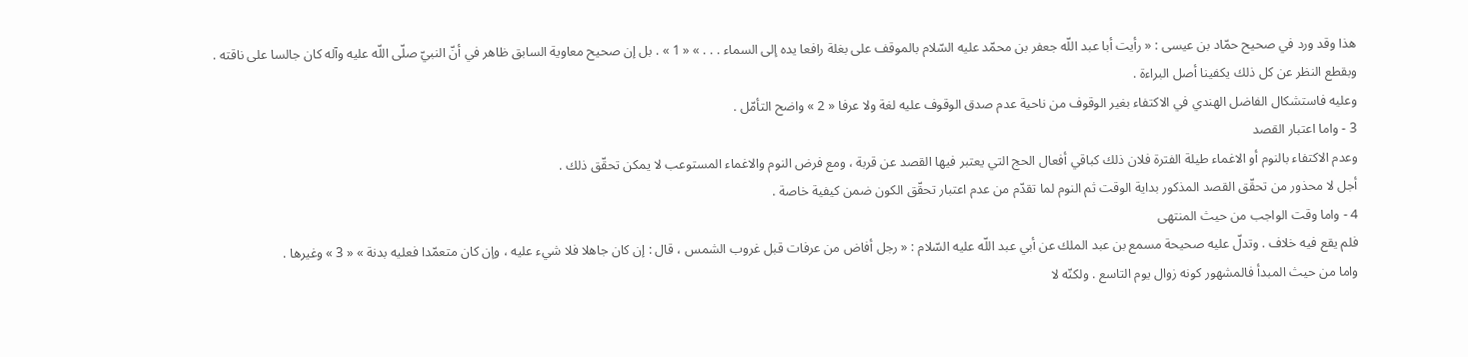هذا وقد ورد في صحيح حمّاد بن عيسى : « رأيت أبا عبد اللّه جعفر بن محمّد عليه السّلام بالموقف على بغلة رافعا يده إلى السماء . . . » « 1 » . بل إن صحيح معاوية السابق ظاهر في أنّ النبيّ صلّى اللّه عليه وآله كان جالسا على ناقته .
وبقطع النظر عن كل ذلك يكفينا أصل البراءة .
وعليه فاستشكال الفاضل الهندي في الاكتفاء بغير الوقوف من ناحية عدم صدق الوقوف عليه لغة ولا عرفا « 2 » واضح التأمّل .
3 - واما اعتبار القصد
وعدم الاكتفاء بالنوم أو الاغماء طيلة الفترة فلان ذلك كباقي أفعال الحج التي يعتبر فيها القصد عن قربة ، ومع فرض النوم والاغماء المستوعب لا يمكن تحقّق ذلك .
أجل لا محذور من تحقّق القصد المذكور بداية الوقت ثم النوم لما تقدّم من عدم اعتبار تحقّق الكون ضمن كيفية خاصة .
4 - واما وقت الواجب من حيث المنتهى
فلم يقع فيه خلاف . وتدلّ عليه صحيحة مسمع بن عبد الملك عن أبي عبد اللّه عليه السّلام : « رجل أفاض من عرفات قبل غروب الشمس ، قال : إن كان جاهلا فلا شيء عليه ، وإن كان متعمّدا فعليه بدنة » « 3 » وغيرها .
واما من حيث المبدأ فالمشهور كونه زوال يوم التاسع . ولكنّه لا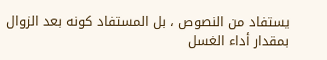يستفاد من النصوص ، بل المستفاد كونه بعد الزوال بمقدار أداء الغسل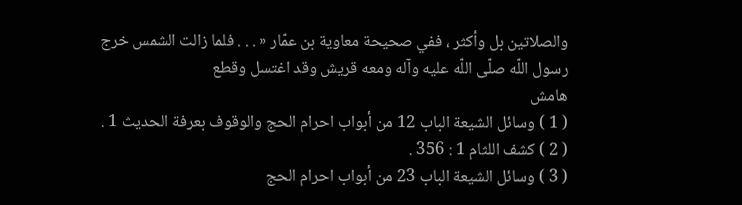والصلاتين بل وأكثر ، ففي صحيحة معاوية بن عمّار « . . . فلما زالت الشمس خرج رسول اللّه صلّى اللّه عليه وآله ومعه قريش وقد اغتسل وقطع
هامش
( 1 ) وسائل الشيعة الباب 12 من أبواب احرام الحج والوقوف بعرفة الحديث 1 .
( 2 ) كشف اللثام 1 : 356 .
( 3 ) وسائل الشيعة الباب 23 من أبواب احرام الحج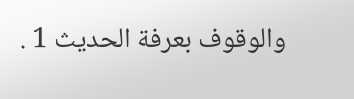والوقوف بعرفة الحديث 1 .